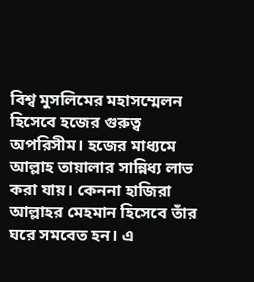বিশ্ব মুসলিমের মহাসম্মেলন হিসেবে হজের গুরুত্ব অপরিসীম। হজের মাধ্যমে আল্লাহ তায়ালার সান্নিধ্য লাভ করা যায়। কেননা হাজিরা আল্লাহর মেহমান হিসেবে তাঁর ঘরে সমবেত হন। এ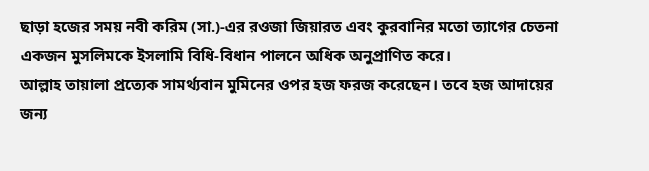ছাড়া হজের সময় নবী করিম (সা.)-এর রওজা জিয়ারত এবং কুরবানির মতো ত্যাগের চেতনা একজন মুসলিমকে ইসলামি বিধি-বিধান পালনে অধিক অনুপ্রাণিত করে।
আল্লাহ তায়ালা প্রত্যেক সামর্থ্যবান মুমিনের ওপর হজ ফরজ করেছেন। তবে হজ আদায়ের জন্য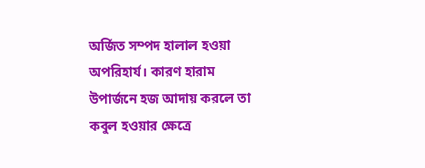অর্জিত সম্পদ হালাল হওয়া অপরিহার্য। কারণ হারাম উপার্জনে হজ আদায় করলে তা কবুল হওয়ার ক্ষেত্রে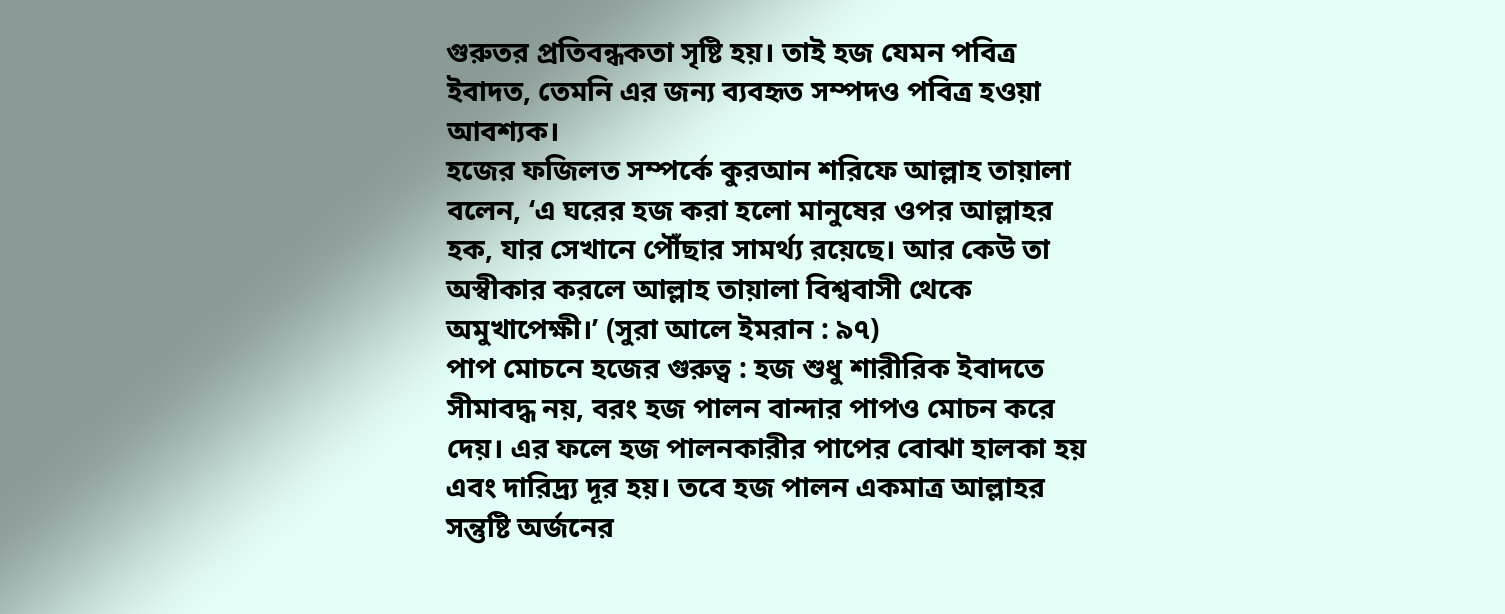গুরুতর প্রতিবন্ধকতা সৃষ্টি হয়। তাই হজ যেমন পবিত্র ইবাদত, তেমনি এর জন্য ব্যবহৃত সম্পদও পবিত্র হওয়া আবশ্যক।
হজের ফজিলত সম্পর্কে কুরআন শরিফে আল্লাহ তায়ালা বলেন, ‘এ ঘরের হজ করা হলো মানুষের ওপর আল্লাহর হক, যার সেখানে পৌঁছার সামর্থ্য রয়েছে। আর কেউ তা অস্বীকার করলে আল্লাহ তায়ালা বিশ্ববাসী থেকে অমুখাপেক্ষী।’ (সুরা আলে ইমরান : ৯৭)
পাপ মোচনে হজের গুরুত্ব : হজ শুধু শারীরিক ইবাদতে সীমাবদ্ধ নয়, বরং হজ পালন বান্দার পাপও মোচন করে দেয়। এর ফলে হজ পালনকারীর পাপের বোঝা হালকা হয় এবং দারিদ্র্য দূর হয়। তবে হজ পালন একমাত্র আল্লাহর সন্তুষ্টি অর্জনের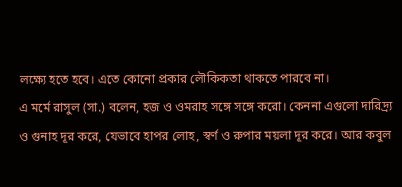লক্ষ্যে হতে হবে। এতে কোনো প্রকার লৌকিকতা থাকতে পারবে না।
এ মর্মে রাসুল (সা.) বলেন, হজ ও ওমরাহ সঙ্গে সঙ্গে করো। কেননা এগুলো দারিদ্র্য ও গুনাহ দূর করে, যেভাবে হাপর লোহ, স্বর্ণ ও রুপার ময়লা দূর করে। আর কবুল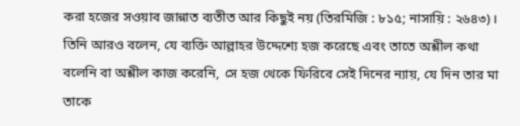করা হজের সওয়াব জান্নাত ব্যতীত আর কিছুই নয় (তিরমিজি : ৮১৫; নাসায়ি : ২৬৪৩)।
তিনি আরও বলেন, যে ব্যক্তি আল্লাহর উদ্দেশ্যে হজ করেছে এবং তাতে অশ্লীল কথা বলেনি বা অশ্লীল কাজ করেনি, সে হজ থেকে ফিরিবে সেই দিনের ন্যায়, যে দিন তার মা তাকে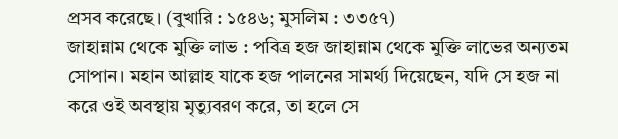প্রসব করেছে। (বুখারি : ১৫৪৬; মুসলিম : ৩৩৫৭)
জাহান্নাম থেকে মুক্তি লাভ : পবিত্র হজ জাহান্নাম থেকে মুক্তি লাভের অন্যতম সোপান। মহান আল্লাহ যাকে হজ পালনের সামর্থ্য দিয়েছেন, যদি সে হজ না করে ওই অবস্থায় মৃত্যুবরণ করে, তা হলে সে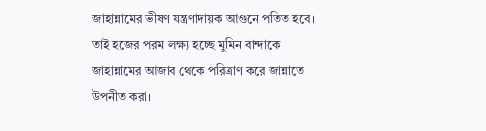জাহান্নামের ভীষণ যন্ত্রণাদায়ক আগুনে পতিত হবে। তাই হজের পরম লক্ষ্য হচ্ছে মুমিন বান্দাকে জাহান্নামের আজাব থেকে পরিত্রাণ করে জান্নাতে উপনীত করা।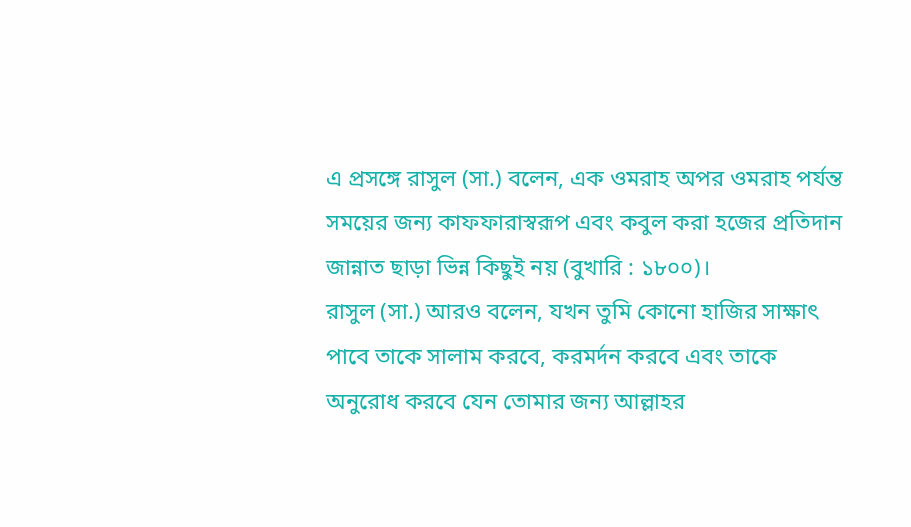এ প্রসঙ্গে রাসুল (সা.) বলেন, এক ওমরাহ অপর ওমরাহ পর্যন্ত সময়ের জন্য কাফফারাস্বরূপ এবং কবুল করা হজের প্রতিদান জান্নাত ছাড়া ভিন্ন কিছুই নয় (বুখারি : ১৮০০)।
রাসুল (সা.) আরও বলেন, যখন তুমি কোনো হাজির সাক্ষাৎ পাবে তাকে সালাম করবে, করমর্দন করবে এবং তাকে অনুরোধ করবে যেন তোমার জন্য আল্লাহর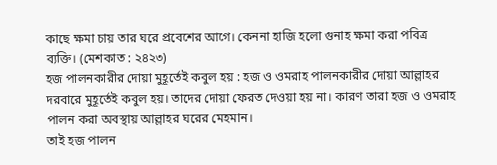কাছে ক্ষমা চায় তার ঘরে প্রবেশের আগে। কেননা হাজি হলো গুনাহ ক্ষমা করা পবিত্র ব্যক্তি। (মেশকাত : ২৪২৩)
হজ পালনকারীর দোয়া মুহূর্তেই কবুল হয় : হজ ও ওমরাহ পালনকারীর দোয়া আল্লাহর দরবারে মুহূর্তেই কবুল হয়। তাদের দোয়া ফেরত দেওয়া হয় না। কারণ তারা হজ ও ওমরাহ পালন করা অবস্থায় আল্লাহর ঘরের মেহমান।
তাই হজ পালন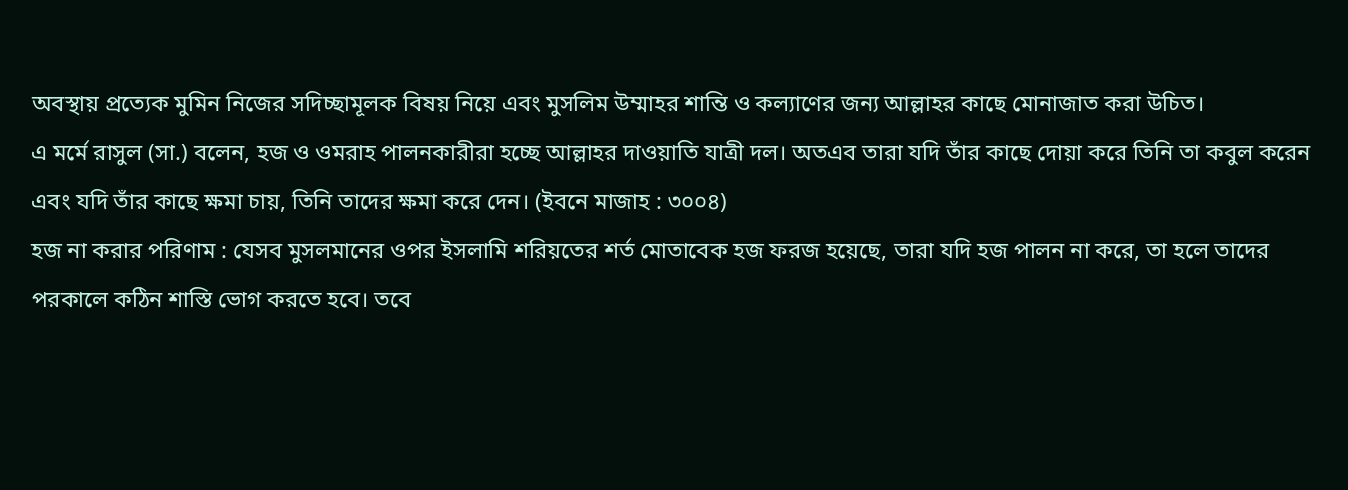অবস্থায় প্রত্যেক মুমিন নিজের সদিচ্ছামূলক বিষয় নিয়ে এবং মুসলিম উম্মাহর শান্তি ও কল্যাণের জন্য আল্লাহর কাছে মোনাজাত করা উচিত।
এ মর্মে রাসুল (সা.) বলেন, হজ ও ওমরাহ পালনকারীরা হচ্ছে আল্লাহর দাওয়াতি যাত্রী দল। অতএব তারা যদি তাঁর কাছে দোয়া করে তিনি তা কবুল করেন এবং যদি তাঁর কাছে ক্ষমা চায়, তিনি তাদের ক্ষমা করে দেন। (ইবনে মাজাহ : ৩০০৪)
হজ না করার পরিণাম : যেসব মুসলমানের ওপর ইসলামি শরিয়তের শর্ত মোতাবেক হজ ফরজ হয়েছে, তারা যদি হজ পালন না করে, তা হলে তাদের পরকালে কঠিন শাস্তি ভোগ করতে হবে। তবে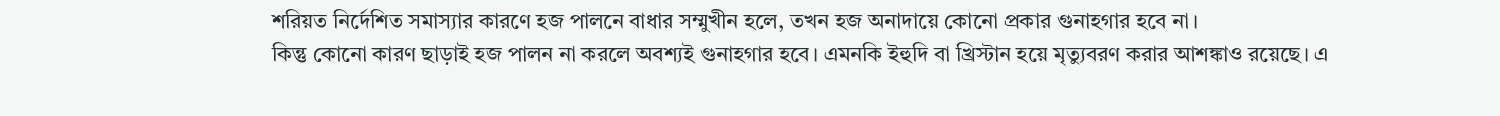শরিয়ত নির্দেশিত সমাস্যার কারণে হজ পালনে বাধার সম্মুখীন হলে, তখন হজ অনাদায়ে কোনো প্রকার গুনাহগার হবে না।
কিন্তু কোনো কারণ ছাড়াই হজ পালন না করলে অবশ্যই গুনাহগার হবে। এমনকি ইহুদি বা খ্রিস্টান হয়ে মৃত্যুবরণ করার আশঙ্কাও রয়েছে। এ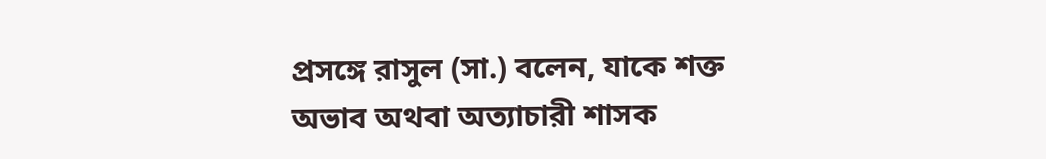প্রসঙ্গে রাসুল (সা.) বলেন, যাকে শক্ত অভাব অথবা অত্যাচারী শাসক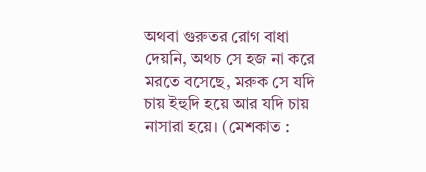অথবা গুরুতর রোগ বাধা দেয়নি, অথচ সে হজ না করে মরতে বসেছে, মরুক সে যদি চায় ইহুদি হয়ে আর যদি চায় নাসারা হয়ে। (মেশকাত :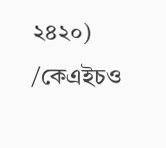২৪২০)
/কেএইচও